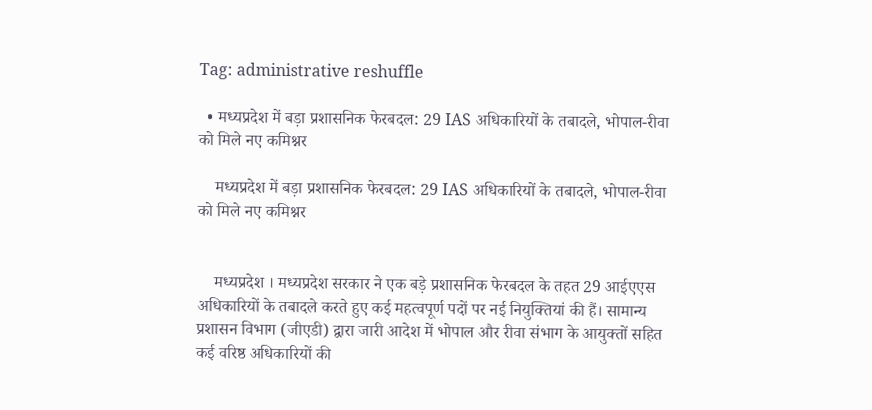Tag: administrative reshuffle

  • मध्यप्रदेश में बड़ा प्रशासनिक फेरबदल: 29 IAS अधिकारियों के तबादले, भोपाल-रीवा को मिले नए कमिश्नर

    मध्यप्रदेश में बड़ा प्रशासनिक फेरबदल: 29 IAS अधिकारियों के तबादले, भोपाल-रीवा को मिले नए कमिश्नर


    मध्यप्रदेश । मध्यप्रदेश सरकार ने एक बड़े प्रशासनिक फेरबदल के तहत 29 आईएएस अधिकारियों के तबादले करते हुए कई महत्वपूर्ण पदों पर नई नियुक्तियां की हैं। सामान्य प्रशासन विभाग (जीएडी) द्वारा जारी आदेश में भोपाल और रीवा संभाग के आयुक्तों सहित कई वरिष्ठ अधिकारियों की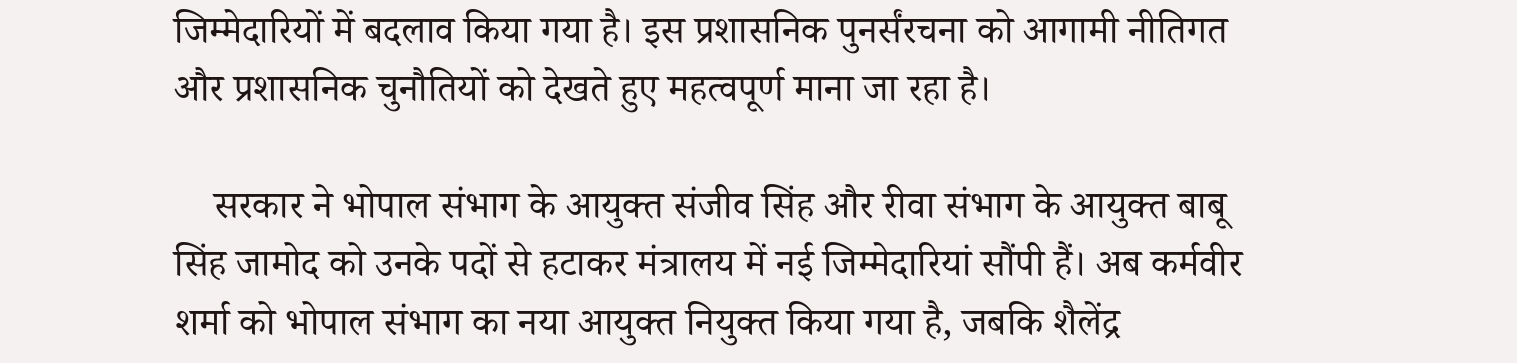जिम्मेदारियों में बदलाव किया गया है। इस प्रशासनिक पुनर्संरचना को आगामी नीतिगत और प्रशासनिक चुनौतियों को देखते हुए महत्वपूर्ण माना जा रहा है।

    सरकार ने भोपाल संभाग के आयुक्त संजीव सिंह और रीवा संभाग के आयुक्त बाबू सिंह जामोद को उनके पदों से हटाकर मंत्रालय में नई जिम्मेदारियां सौंपी हैं। अब कर्मवीर शर्मा को भोपाल संभाग का नया आयुक्त नियुक्त किया गया है, जबकि शैलेंद्र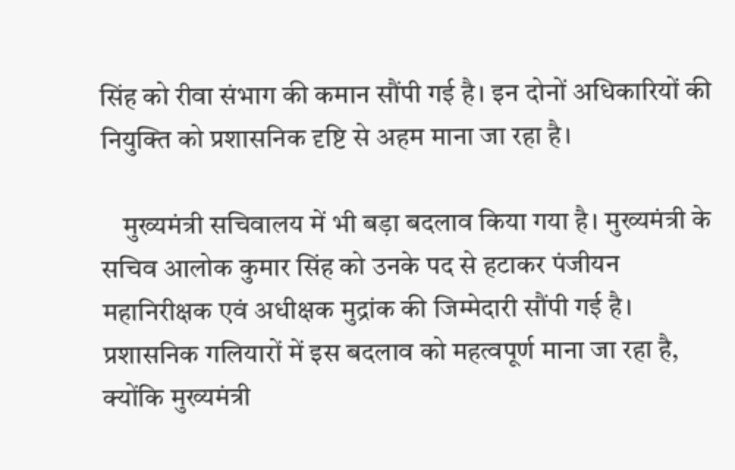सिंह को रीवा संभाग की कमान सौंपी गई है। इन दोनों अधिकारियों की नियुक्ति को प्रशासनिक दृष्टि से अहम माना जा रहा है।

    मुख्यमंत्री सचिवालय में भी बड़ा बदलाव किया गया है। मुख्यमंत्री के सचिव आलोक कुमार सिंह को उनके पद से हटाकर पंजीयन महानिरीक्षक एवं अधीक्षक मुद्रांक की जिम्मेदारी सौंपी गई है। प्रशासनिक गलियारों में इस बदलाव को महत्वपूर्ण माना जा रहा है, क्योंकि मुख्यमंत्री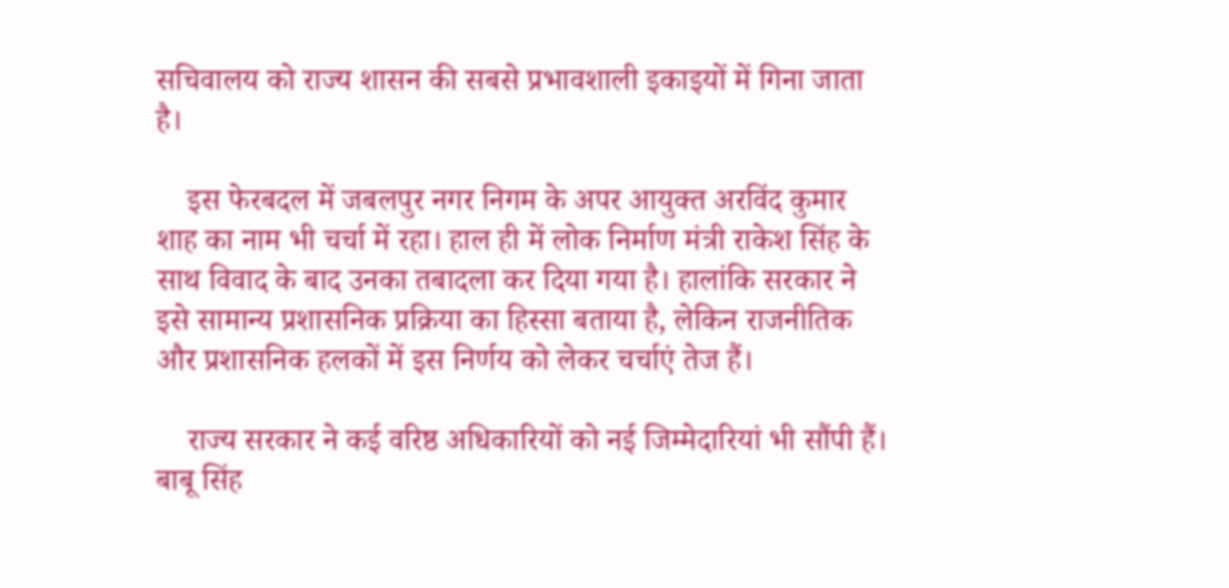सचिवालय को राज्य शासन की सबसे प्रभावशाली इकाइयों में गिना जाता है।

    इस फेरबदल में जबलपुर नगर निगम के अपर आयुक्त अरविंद कुमार शाह का नाम भी चर्चा में रहा। हाल ही में लोक निर्माण मंत्री राकेश सिंह के साथ विवाद के बाद उनका तबादला कर दिया गया है। हालांकि सरकार ने इसे सामान्य प्रशासनिक प्रक्रिया का हिस्सा बताया है, लेकिन राजनीतिक और प्रशासनिक हलकों में इस निर्णय को लेकर चर्चाएं तेज हैं।

    राज्य सरकार ने कई वरिष्ठ अधिकारियों को नई जिम्मेदारियां भी सौंपी हैं। बाबू सिंह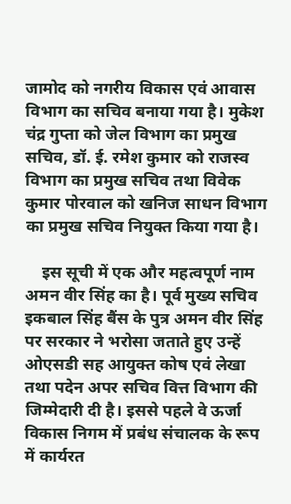जामोद को नगरीय विकास एवं आवास विभाग का सचिव बनाया गया है। मुकेश चंद्र गुप्ता को जेल विभाग का प्रमुख सचिव, डॉ. ई. रमेश कुमार को राजस्व विभाग का प्रमुख सचिव तथा विवेक कुमार पोरवाल को खनिज साधन विभाग का प्रमुख सचिव नियुक्त किया गया है।

    इस सूची में एक और महत्वपूर्ण नाम अमन वीर सिंह का है। पूर्व मुख्य सचिव इकबाल सिंह बैंस के पुत्र अमन वीर सिंह पर सरकार ने भरोसा जताते हुए उन्हें ओएसडी सह आयुक्त कोष एवं लेखा तथा पदेन अपर सचिव वित्त विभाग की जिम्मेदारी दी है। इससे पहले वे ऊर्जा विकास निगम में प्रबंध संचालक के रूप में कार्यरत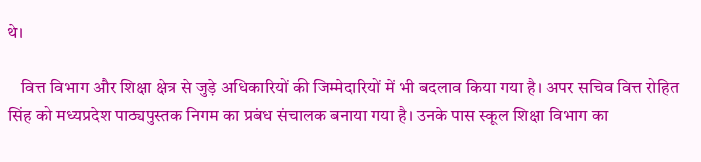थे।

    वित्त विभाग और शिक्षा क्षेत्र से जुड़े अधिकारियों की जिम्मेदारियों में भी बदलाव किया गया है। अपर सचिव वित्त रोहित सिंह को मध्यप्रदेश पाठ्यपुस्तक निगम का प्रबंध संचालक बनाया गया है। उनके पास स्कूल शिक्षा विभाग का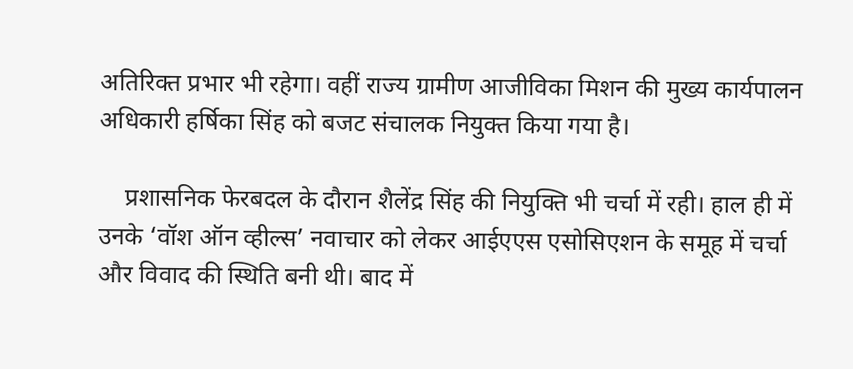अतिरिक्त प्रभार भी रहेगा। वहीं राज्य ग्रामीण आजीविका मिशन की मुख्य कार्यपालन अधिकारी हर्षिका सिंह को बजट संचालक नियुक्त किया गया है।

    प्रशासनिक फेरबदल के दौरान शैलेंद्र सिंह की नियुक्ति भी चर्चा में रही। हाल ही में उनके ‘वॉश ऑन व्हील्स’ नवाचार को लेकर आईएएस एसोसिएशन के समूह में चर्चा और विवाद की स्थिति बनी थी। बाद में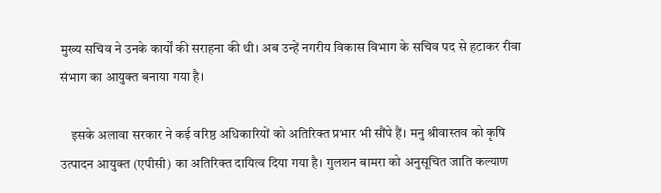मुख्य सचिव ने उनके कार्यों की सराहना की थी। अब उन्हें नगरीय विकास विभाग के सचिव पद से हटाकर रीवा संभाग का आयुक्त बनाया गया है।

    इसके अलावा सरकार ने कई वरिष्ठ अधिकारियों को अतिरिक्त प्रभार भी सौंपे हैं। मनु श्रीवास्तव को कृषि उत्पादन आयुक्त (एपीसी) का अतिरिक्त दायित्व दिया गया है। गुलशन बामरा को अनुसूचित जाति कल्याण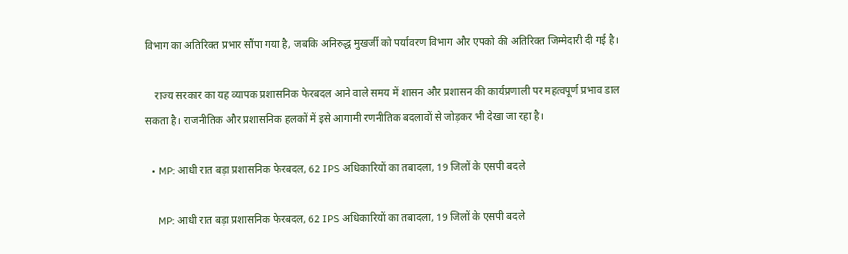विभाग का अतिरिक्त प्रभार सौंपा गया है, जबकि अनिरुद्ध मुखर्जी को पर्यावरण विभाग और एपको की अतिरिक्त जिम्मेदारी दी गई है।

    राज्य सरकार का यह व्यापक प्रशासनिक फेरबदल आने वाले समय में शासन और प्रशासन की कार्यप्रणाली पर महत्वपूर्ण प्रभाव डाल सकता है। राजनीतिक और प्रशासनिक हलकों में इसे आगामी रणनीतिक बदलावों से जोड़कर भी देखा जा रहा है।

  • MP: आधी रात बड़ा प्रशासनिक फेरबदल, 62 IPS अधिकारियों का तबादला, 19 जिलों के एसपी बदले

    MP: आधी रात बड़ा प्रशासनिक फेरबदल, 62 IPS अधिकारियों का तबादला, 19 जिलों के एसपी बदले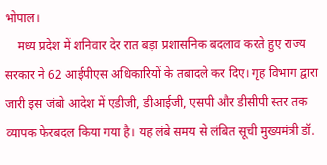भोपाल।
    मध्य प्रदेश में शनिवार देर रात बड़ा प्रशासनिक बदलाव करते हुए राज्य सरकार ने 62 आईपीएस अधिकारियों के तबादले कर दिए। गृह विभाग द्वारा जारी इस जंबो आदेश में एडीजी, डीआईजी, एसपी और डीसीपी स्तर तक व्यापक फेरबदल किया गया है। यह लंबे समय से लंबित सूची मुख्यमंत्री डॉ.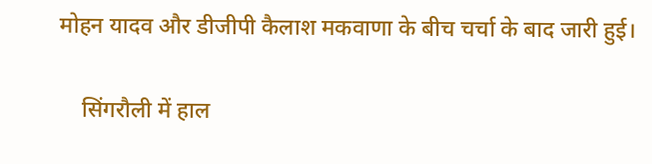मोहन यादव और डीजीपी कैलाश मकवाणा के बीच चर्चा के बाद जारी हुई।

    सिंगरौली में हाल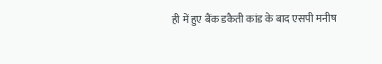ही में हुए बैंक डकैती कांड के बाद एसपी मनीष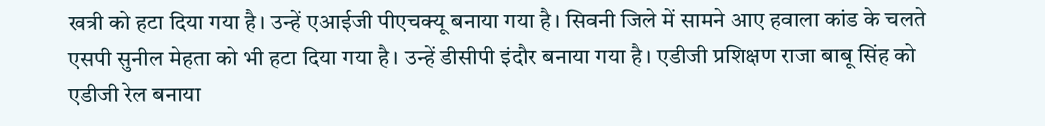खत्री को हटा दिया गया है। उन्हें एआईजी पीएचक्यू बनाया गया है। सिवनी जिले में सामने आए हवाला कांड के चलते एसपी सुनील मेहता को भी हटा दिया गया है। उन्हें डीसीपी इंदौर बनाया गया है। एडीजी प्रशिक्षण राजा बाबू सिंह को एडीजी रेल बनाया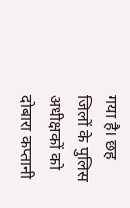गया है। छह जिलों के पुलिस अधीक्षकों को दोबारा कप्तानी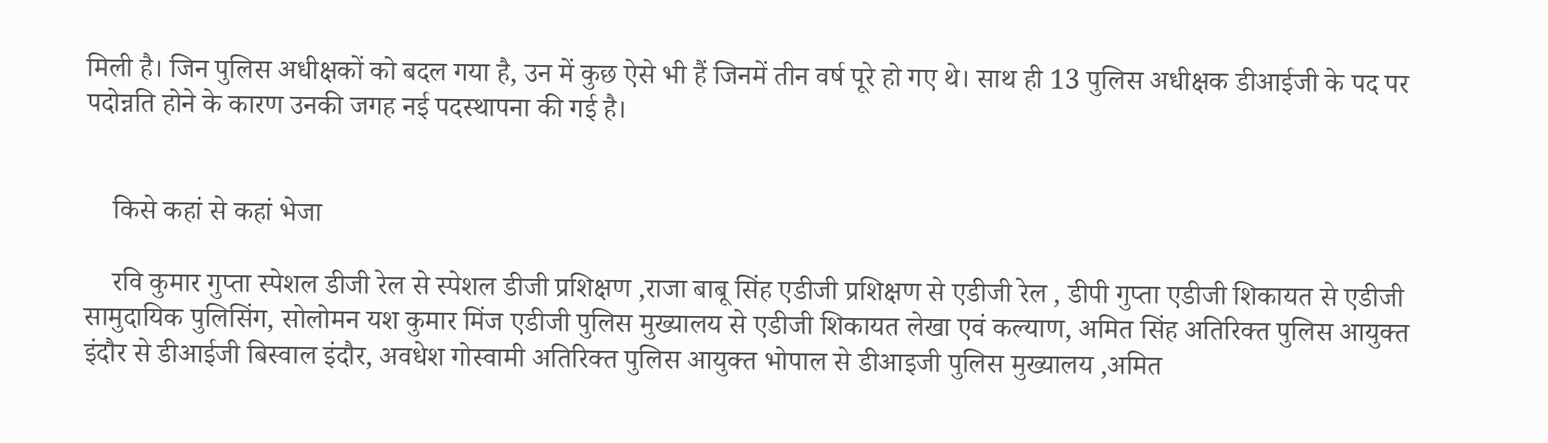मिली है। जिन पुलिस अधीक्षकों को बदल गया है, उन में कुछ ऐसे भी हैं जिनमें तीन वर्ष पूरे हो गए थे। साथ ही 13 पुलिस अधीक्षक डीआईजी के पद पर पदोन्नति होने के कारण उनकी जगह नई पदस्थापना की गई है।


    किसे कहां से कहां भेजा

    रवि कुमार गुप्ता स्पेशल डीजी रेल से स्पेशल डीजी प्रशिक्षण ,राजा बाबू सिंह एडीजी प्रशिक्षण से एडीजी रेल , डीपी गुप्ता एडीजी शिकायत से एडीजी सामुदायिक पुलिसिंग, सोलोमन यश कुमार मिंज एडीजी पुलिस मुख्यालय से एडीजी शिकायत लेखा एवं कल्याण, अमित सिंह अतिरिक्त पुलिस आयुक्त इंदौर से डीआईजी बिस्वाल इंदौर, अवधेश गोस्वामी अतिरिक्त पुलिस आयुक्त भोपाल से डीआइजी पुलिस मुख्यालय ,अमित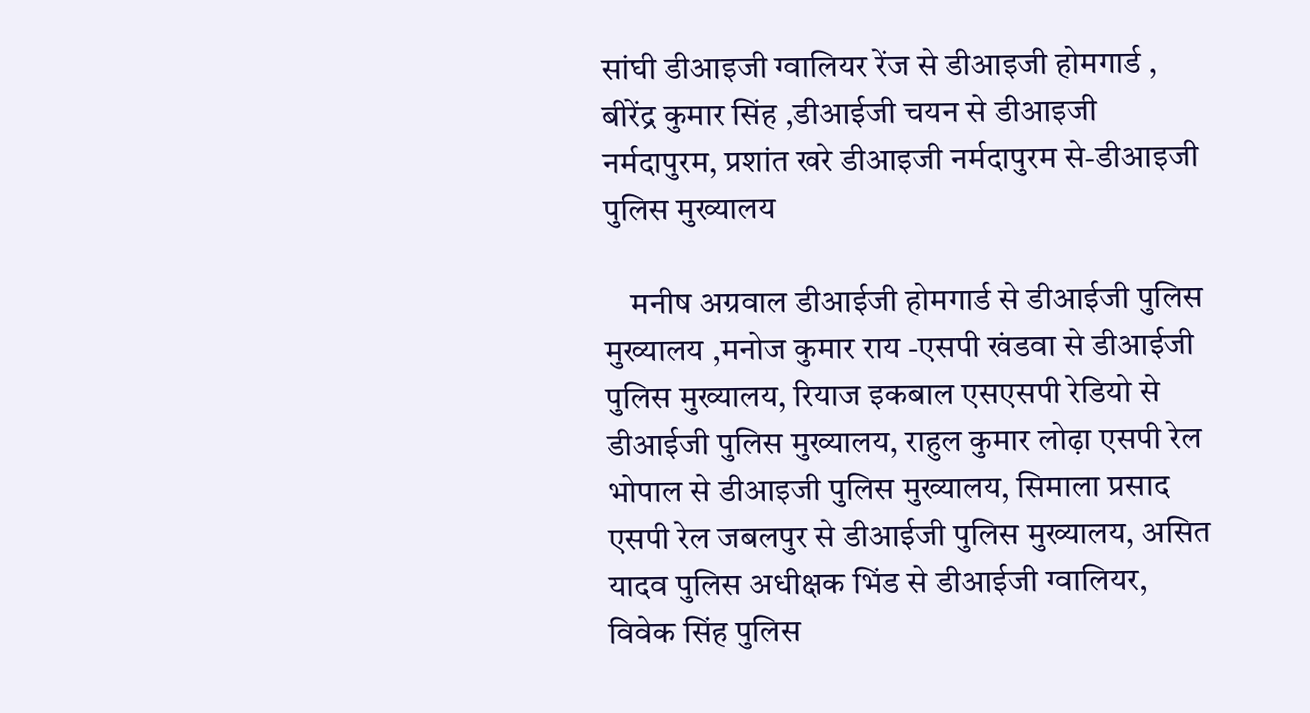सांघी डीआइजी ग्वालियर रेंज से डीआइजी होमगार्ड , बीरेंद्र कुमार सिंह ,डीआईजी चयन से डीआइजी नर्मदापुरम, प्रशांत खरे डीआइजी नर्मदापुरम से-डीआइजी पुलिस मुख्यालय

    मनीष अग्रवाल डीआईजी होमगार्ड से डीआईजी पुलिस मुख्यालय ,मनोज कुमार राय -एसपी खंडवा से डीआईजी पुलिस मुख्यालय, रियाज इकबाल एसएसपी रेडियो से डीआईजी पुलिस मुख्यालय, राहुल कुमार लोढ़ा एसपी रेल भोपाल से डीआइजी पुलिस मुख्यालय, सिमाला प्रसाद एसपी रेल जबलपुर से डीआईजी पुलिस मुख्यालय, असित यादव पुलिस अधीक्षक भिंड से डीआईजी ग्वालियर, विवेक सिंह पुलिस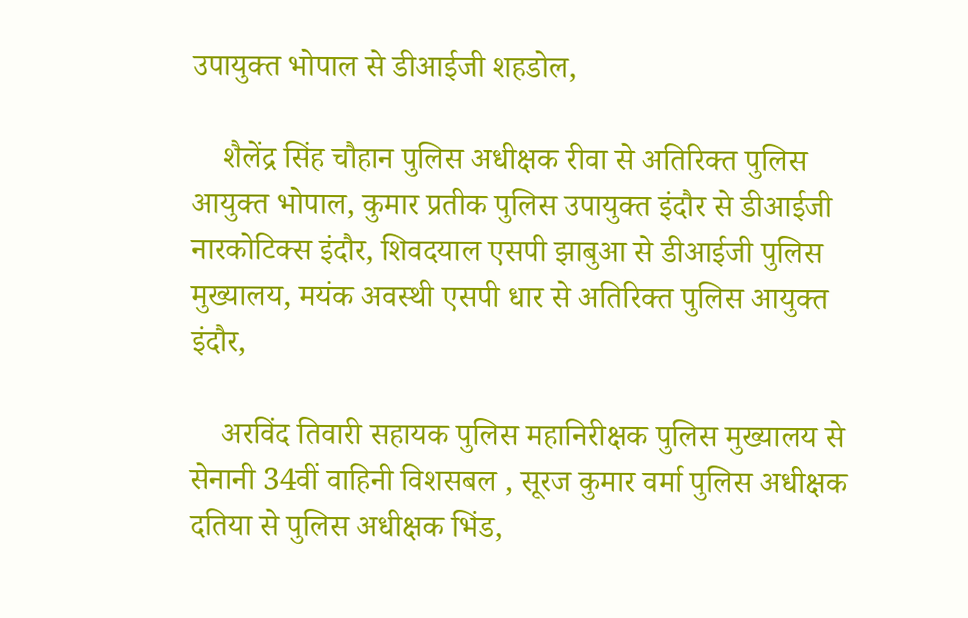उपायुक्त भोपाल से डीआईजी शहडोल,

    शैलेंद्र सिंह चौहान पुलिस अधीक्षक रीवा से अतिरिक्त पुलिस आयुक्त भोपाल, कुमार प्रतीक पुलिस उपायुक्त इंदौर से डीआईजी नारकोटिक्स इंदौर, शिवदयाल एसपी झाबुआ से डीआईजी पुलिस मुख्यालय, मयंक अवस्थी एसपी धार से अतिरिक्त पुलिस आयुक्त इंदौर,

    अरविंद तिवारी सहायक पुलिस महानिरीक्षक पुलिस मुख्यालय से सेनानी 34वीं वाहिनी विशसबल , सूरज कुमार वर्मा पुलिस अधीक्षक दतिया से पुलिस अधीक्षक भिंड,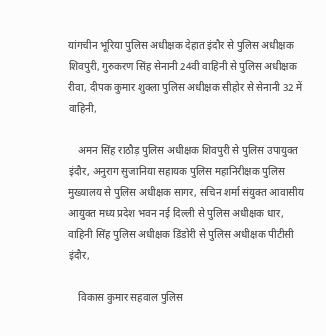यांगचीन भूरिया पुलिस अधीक्षक देहात इंदौर से पुलिस अधीक्षक शिवपुरी, गुरुकरण सिंह सेनानी 24वी वाहिनी से पुलिस अधीक्षक रीवा, दीपक कुमार शुक्ला पुलिस अधीक्षक सीहोर से सेनानी 32 में वाहिनी,

    अमन सिंह राठौड़ पुलिस अधीक्षक शिवपुरी से पुलिस उपायुक्त इंदौर, अनुराग सुजानिया सहायक पुलिस महानिरीक्षक पुलिस मुख्यालय से पुलिस अधीक्षक सागर, सचिन शर्मा संयुक्त आवासीय आयुक्त मध्य प्रदेश भवन नई दिल्ली से पुलिस अधीक्षक धार, वाहिनी सिंह पुलिस अधीक्षक डिंडोरी से पुलिस अधीक्षक पीटीसी इंदौर,

    विकास कुमार सहवाल पुलिस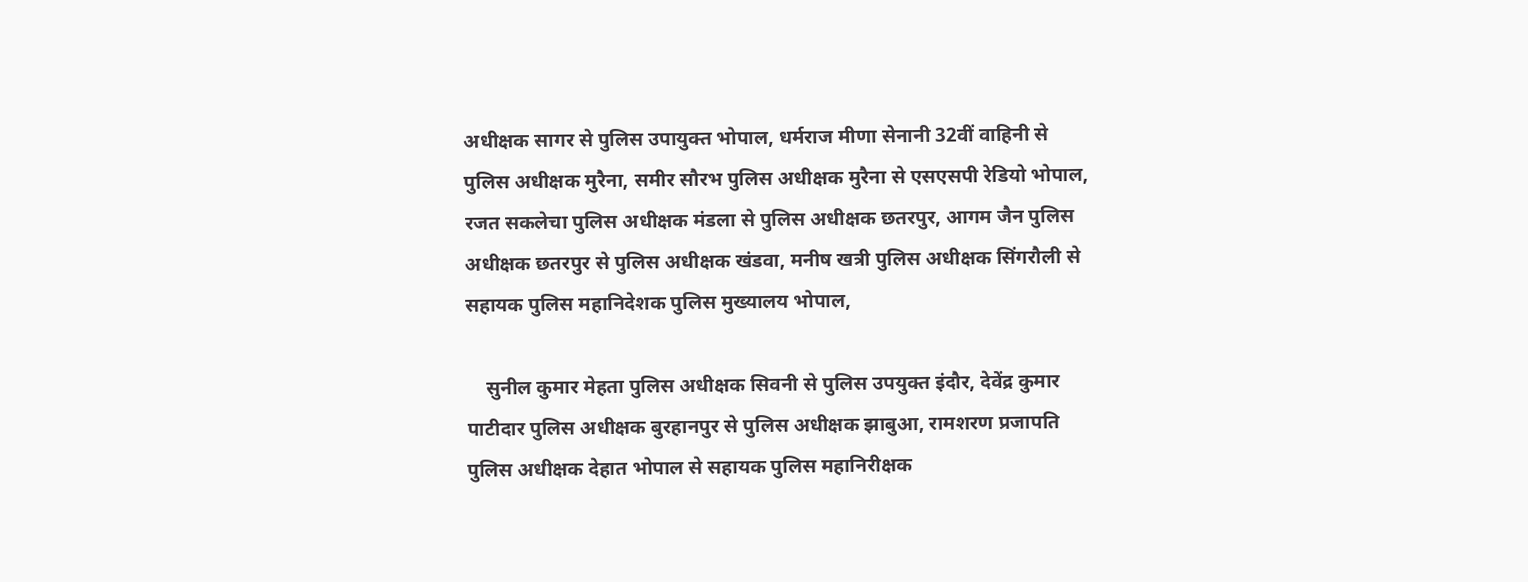अधीक्षक सागर से पुलिस उपायुक्त भोपाल, धर्मराज मीणा सेनानी 32वीं वाहिनी से पुलिस अधीक्षक मुरैना, समीर सौरभ पुलिस अधीक्षक मुरैना से एसएसपी रेडियो भोपाल, रजत सकलेचा पुलिस अधीक्षक मंडला से पुलिस अधीक्षक छतरपुर, आगम जैन पुलिस अधीक्षक छतरपुर से पुलिस अधीक्षक खंडवा, मनीष खत्री पुलिस अधीक्षक सिंगरौली से सहायक पुलिस महानिदेशक पुलिस मुख्यालय भोपाल,

    सुनील कुमार मेहता पुलिस अधीक्षक सिवनी से पुलिस उपयुक्त इंदौर, देवेंद्र कुमार पाटीदार पुलिस अधीक्षक बुरहानपुर से पुलिस अधीक्षक झाबुआ, रामशरण प्रजापति पुलिस अधीक्षक देहात भोपाल से सहायक पुलिस महानिरीक्षक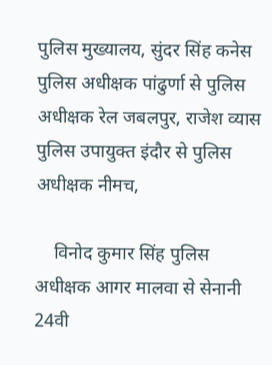पुलिस मुख्यालय, सुंदर सिंह कनेस पुलिस अधीक्षक पांढुर्णा से पुलिस अधीक्षक रेल जबलपुर, राजेश व्यास पुलिस उपायुक्त इंदौर से पुलिस अधीक्षक नीमच,

    विनोद कुमार सिंह पुलिस अधीक्षक आगर मालवा से सेनानी 24वी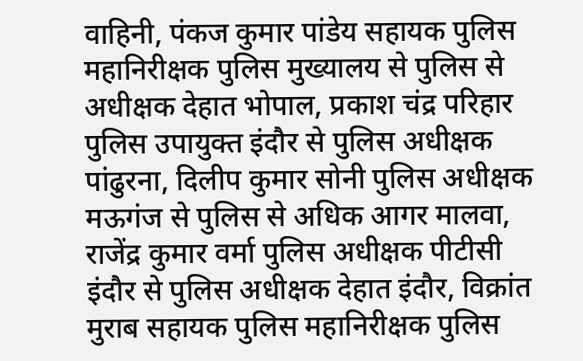वाहिनी, पंकज कुमार पांडेय सहायक पुलिस महानिरीक्षक पुलिस मुख्यालय से पुलिस से अधीक्षक देहात भोपाल, प्रकाश चंद्र परिहार पुलिस उपायुक्त इंदौर से पुलिस अधीक्षक पांढुरना, दिलीप कुमार सोनी पुलिस अधीक्षक मऊगंज से पुलिस से अधिक आगर मालवा, राजेंद्र कुमार वर्मा पुलिस अधीक्षक पीटीसी इंदौर से पुलिस अधीक्षक देहात इंदौर, विक्रांत मुराब सहायक पुलिस महानिरीक्षक पुलिस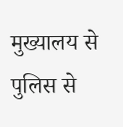मुख्यालय से पुलिस से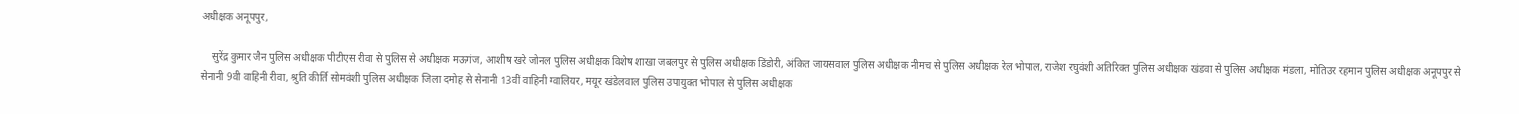अधीक्षक अनूपपुर,

    सुरेंद्र कुमार जैन पुलिस अधीक्षक पीटीएस रीवा से पुलिस से अधीक्षक मऊगंज, आशीष खरे जोनल पुलिस अधीक्षक विशेष शाखा जबलपुर से पुलिस अधीक्षक डिंडोरी, अंकित जायसवाल पुलिस अधीक्षक नीमच से पुलिस अधीक्षक रेल भोपाल, राजेश रघुवंशी अतिरिक्त पुलिस अधीक्षक खंडवा से पुलिस अधीक्षक मंडला, मोतिउर रहमान पुलिस अधीक्षक अनूपपुर से सेनानी 9वी वाहिनी रीवा, श्रुति कीर्ति सोमवंशी पुलिस अधीक्षक जिला दमोह से सेनानी 13वीं वाहिनी ग्वालियर, मयूर खंडेलवाल पुलिस उपायुक्त भोपाल से पुलिस अधीक्षक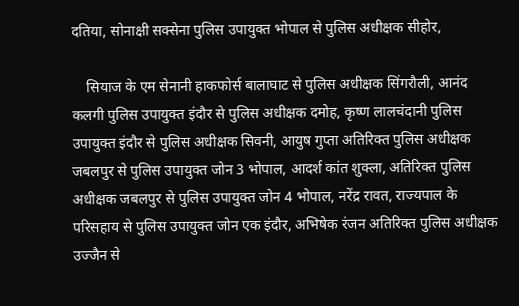दतिया, सोनाक्षी सक्सेना पुलिस उपायुक्त भोपाल से पुलिस अधीक्षक सीहोर,

    सियाज के एम सेनानी हाकफोर्स बालाघाट से पुलिस अधीक्षक सिंगरौली, आनंद कलगी पुलिस उपायुक्त इंदौर से पुलिस अधीक्षक दमोह, कृष्ण लालचंदानी पुलिस उपायुक्त इंदौर से पुलिस अधीक्षक सिवनी, आयुष गुप्ता अतिरिक्त पुलिस अधीक्षक जबलपुर से पुलिस उपायुक्त जोन 3 भोपाल, आदर्श कांत शुक्ला, अतिरिक्त पुलिस अधीक्षक जबलपुर से पुलिस उपायुक्त जोन 4 भोपाल, नरेंद्र रावत, राज्यपाल के परिसहाय से पुलिस उपायुक्त जोन एक इंदौर, अभिषेक रंजन अतिरिक्त पुलिस अधीक्षक उज्जैन से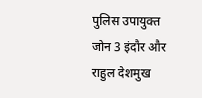पुलिस उपायुक्त जोन 3 इंदौर और राहुल देशमुख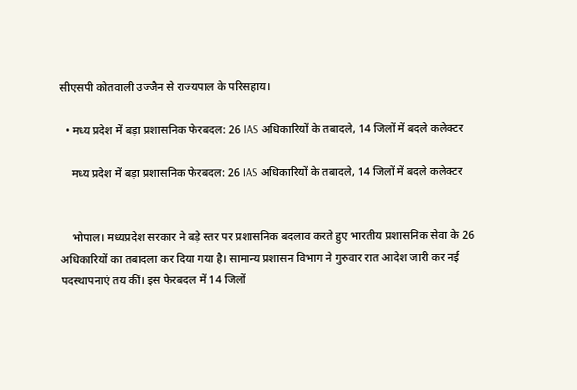सीएसपी कोतवाली उज्जैन से राज्यपाल के परिसहाय।

  • मध्य प्रदेश में बड़ा प्रशासनिक फेरबदल: 26 IAS अधिकारियों के तबादले, 14 जिलों में बदले कलेक्टर

    मध्य प्रदेश में बड़ा प्रशासनिक फेरबदल: 26 IAS अधिकारियों के तबादले, 14 जिलों में बदले कलेक्टर


    भोपाल। मध्यप्रदेश सरकार ने बड़े स्तर पर प्रशासनिक बदलाव करते हुए भारतीय प्रशासनिक सेवा के 26 अधिकारियों का तबादला कर दिया गया है। सामान्य प्रशासन विभाग ने गुरुवार रात आदेश जारी कर नई पदस्थापनाएं तय कीं। इस फेरबदल में 14 जिलों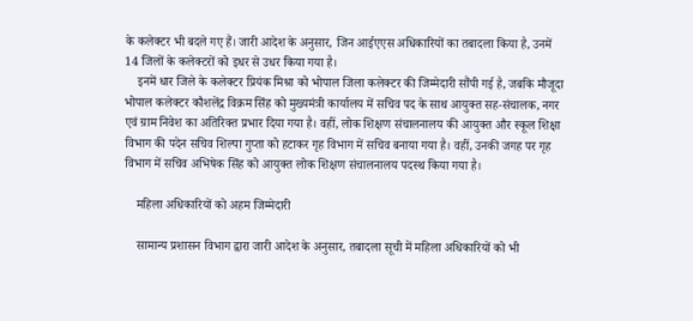के कलेक्टर भी बदले गए हैं। जारी आदेश के अनुसार, जिन आईएएस अधिकारियों का तबादला किया है, उनमें 14 जिलों के कलेक्टरों को इधर से उधर किया गया है।
    इनमें धार जिले के कलेक्टर प्रियंक मिश्रा को भोपाल जिला कलेक्टर की जिम्मेदारी सौंपी गई है, जबकि मौजूदा भोपाल कलेक्टर कौशलेंद्र विक्रम सिंह को मुख्यमंत्री कार्यालय में सचिव पद के साथ आयुक्त सह-संचालक, नगर एवं ग्राम निवेश का अतिरिक्त प्रभार दिया गया है। वहीं, लोक शिक्षण संचालनालय की आयुक्त और स्कूल शिक्षा विभाग की पदेन सचिव शिल्पा गुप्ता को हटाकर गृह विभाग में सचिव बनाया गया है। वहीं, उनकी जगह पर गृह विभाग में सचिव अभिषेक सिंह को आयुक्त लोक शिक्षण संचालनालय पदस्थ किया गया है।

    महिला अधिकारियों को अहम जिम्मेदारी

    सामान्य प्रशासन विभाग द्वारा जारी आदेश के अनुसार, तबादला सूची में महिला अधिकारियों को भी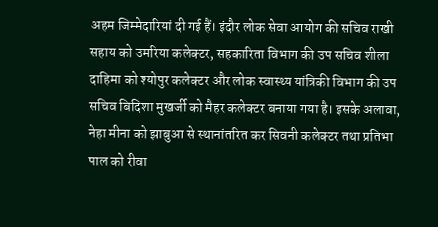अहम जिम्मेदारियां दी गई हैं। इंदौर लोक सेवा आयोग की सचिव राखी सहाय को उमरिया कलेक्टर, सहकारिता विभाग की उप सचिव शीला दाहिमा को श्योपुर कलेक्टर और लोक स्वास्थ्य यांत्रिकी विभाग की उप सचिव बिदिशा मुखर्जी को मैहर कलेक्टर बनाया गया है। इसके अलावा, नेहा मीना को झाबुआ से स्थानांतरित कर सिवनी कलेक्टर तथा प्रतिभा पाल को रीवा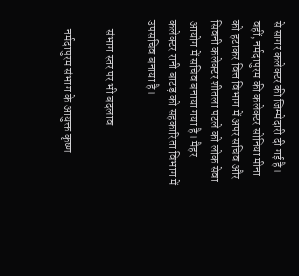से सागर कलेक्टर की जिम्मेदारी दी गई है। वहीं, नर्मदापुरम की कलेक्टर सोनिया मीना को हटाकर वित्त विभाग में अपर सचिव और सिवनी कलेक्टर शीतला पटले को लोक सेवा आयोग में सचिव बनाया गया है। मैहर कलेक्टर रानी बाटड़ को सहकारिता विभाग में उपसचिव बनाया है।

    संभाग स्तर पर भी बदलाव

    नर्मदापुरम संभाग के आयुक्त कृष्ण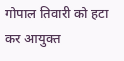गोपाल तिवारी को हटा कर आयुक्त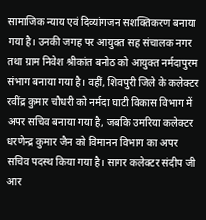सामाजिक न्याय एवं दिव्यांगजन सशक्तिकरण बनाया गया है। उनकी जगह पर आयुक्त सह संचालक नगर तथा ग्राम निवेश श्रीकांत बनोठ को आयुक्त नर्मदापुरम संभाग बनाया गया है। वहीं, शिवपुरी जिले के कलेक्टर रवींद्र कुमार चौधरी को नर्मदा घाटी विकास विभाग में अपर सचिव बनाया गया है, जबकि उमरिया कलेक्टर धरणेन्द्र कुमार जैन को विमानन विभाग का अपर सचिव पदस्थ किया गया है। सागर कलेक्टर संदीप जी आर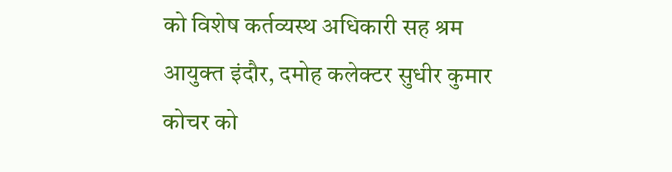को विशेष कर्तव्यस्थ अधिकारी सह श्रम आयुक्त इंदौर, दमोह कलेक्टर सुधीर कुमार कोचर को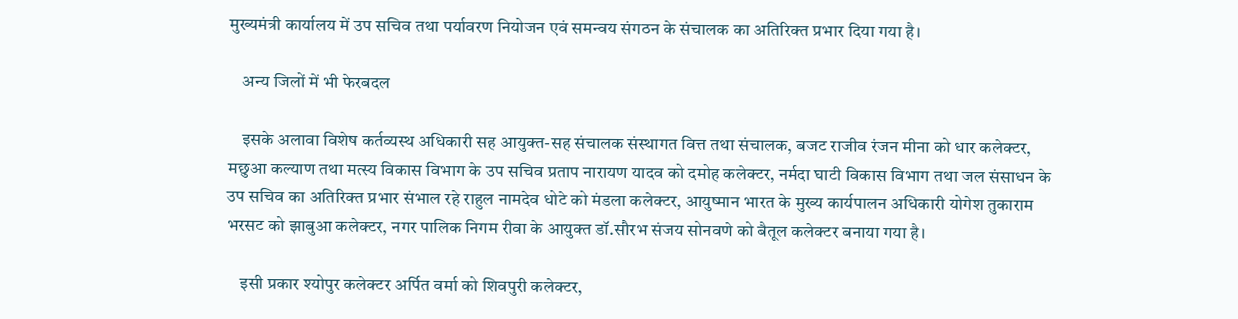मुख्यमंत्री कार्यालय में उप सचिव तथा पर्यावरण नियोजन एवं समन्वय संगठन के संचालक का अतिरिक्त प्रभार दिया गया है।

    अन्य जिलों में भी फेरबदल

    इसके अलावा विशेष कर्तव्यस्थ अधिकारी सह आयुक्त-सह संचालक संस्थागत वित्त तथा संचालक, बजट राजीव रंजन मीना को धार कलेक्टर, मछुआ कल्याण तथा मत्स्य विकास विभाग के उप सचिव प्रताप नारायण यादव को दमोह कलेक्टर, नर्मदा घाटी विकास विभाग तथा जल संसाधन के उप सचिव का अतिरिक्त प्रभार संभाल रहे राहुल नामदेव धोटे को मंडला कलेक्टर, आयुष्मान भारत के मुख्य कार्यपालन अधिकारी योगेश तुकाराम भरसट को झाबुआ कलेक्टर, नगर पालिक निगम रीवा के आयुक्त डॉ.सौरभ संजय सोनवणे को बैतूल कलेक्टर बनाया गया है।

    इसी प्रकार श्योपुर कलेक्टर अर्पित वर्मा को शिवपुरी कलेक्टर,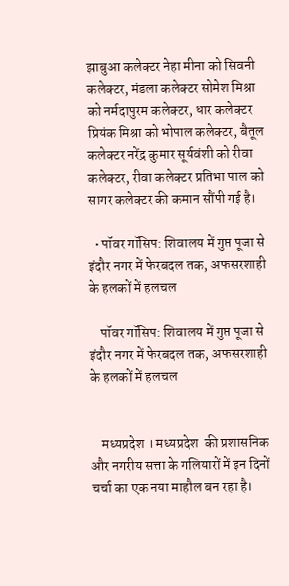झाबुआ कलेक्टर नेहा मीना को सिवनी कलेक्टर, मंडला कलेक्टर सोमेश मिश्रा को नर्मदापुरम कलेक्टर, धार कलेक्टर प्रियंक मिश्रा को भोपाल कलेक्टर, बैतूल कलेक्टर नरेंद्र कुमार सूर्यवंशी को रीवा कलेक्टर, रीवा कलेक्टर प्रतिभा पाल को सागर कलेक्टर की कमान सौंपी गई है।

  • पॉवर गॉसिप: शिवालय में गुप्त पूजा से इंदौर नगर में फेरबदल तक, अफसरशाही के हलकों में हलचल

    पॉवर गॉसिप: शिवालय में गुप्त पूजा से इंदौर नगर में फेरबदल तक, अफसरशाही के हलकों में हलचल


    मध्यप्रदेश । मध्यप्रदेश  की प्रशासनिक और नगरीय सत्ता के गलियारों में इन दिनों चर्चा का एक नया माहौल बन रहा है।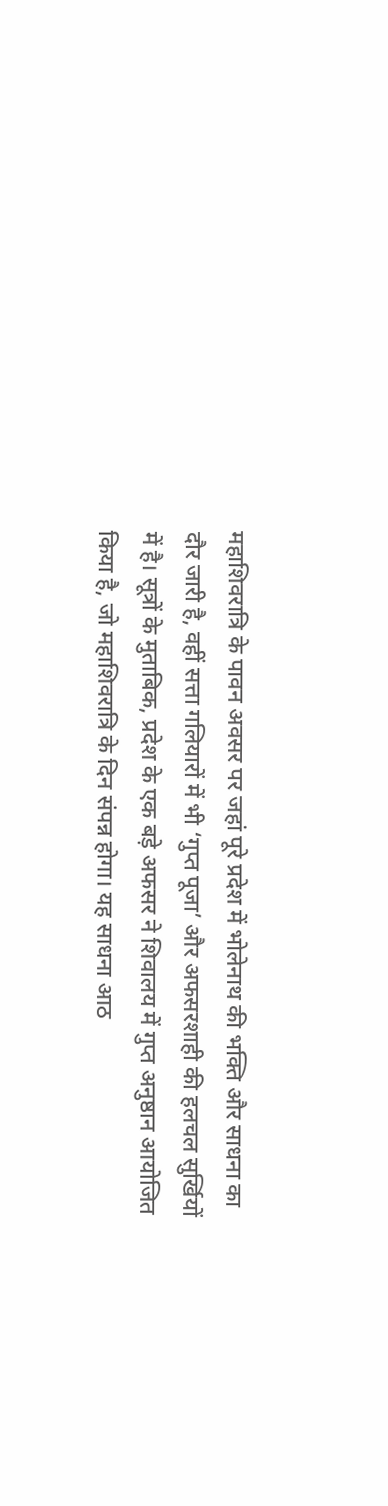महाशिवरात्रि के पावन अवसर पर जहां पूरे प्रदेश में भोलेनाथ की भक्ति और साधना का दौर जारी है, वहीं सत्ता गलियारों में भी ‘गुप्त पूजा’ और अफसरशाही की हलचल सुर्खियों में है। सूत्रों के मुताबिक, प्रदेश के एक बड़े अफसर ने शिवालय में गुप्त अनुष्ठान आयोजित किया है, जो महाशिवरात्रि के दिन संपन्न होगा। यह साधना आठ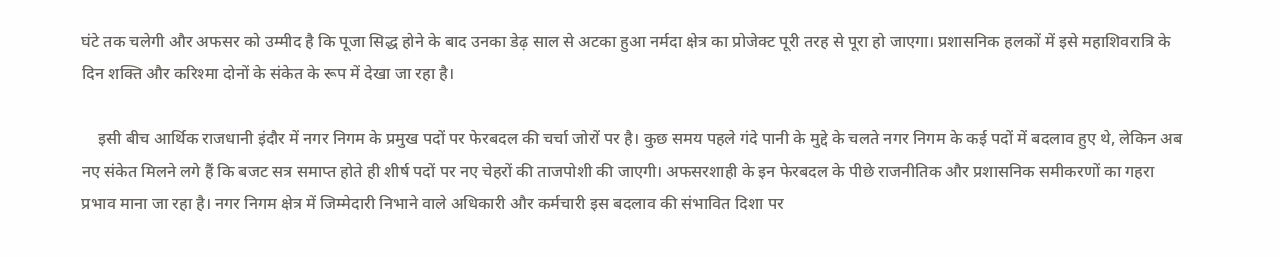घंटे तक चलेगी और अफसर को उम्मीद है कि पूजा सिद्ध होने के बाद उनका डेढ़ साल से अटका हुआ नर्मदा क्षेत्र का प्रोजेक्ट पूरी तरह से पूरा हो जाएगा। प्रशासनिक हलकों में इसे महाशिवरात्रि के दिन शक्ति और करिश्मा दोनों के संकेत के रूप में देखा जा रहा है।

    इसी बीच आर्थिक राजधानी इंदौर में नगर निगम के प्रमुख पदों पर फेरबदल की चर्चा जोरों पर है। कुछ समय पहले गंदे पानी के मुद्दे के चलते नगर निगम के कई पदों में बदलाव हुए थे, लेकिन अब नए संकेत मिलने लगे हैं कि बजट सत्र समाप्त होते ही शीर्ष पदों पर नए चेहरों की ताजपोशी की जाएगी। अफसरशाही के इन फेरबदल के पीछे राजनीतिक और प्रशासनिक समीकरणों का गहरा प्रभाव माना जा रहा है। नगर निगम क्षेत्र में जिम्मेदारी निभाने वाले अधिकारी और कर्मचारी इस बदलाव की संभावित दिशा पर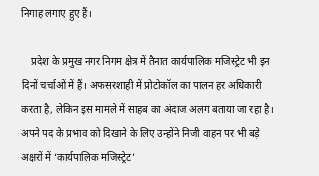निगाह लगाए हुए हैं।

    प्रदेश के प्रमुख नगर निगम क्षेत्र में तैनात कार्यपालिक मजिस्ट्रेट भी इन दिनों चर्चाओं में हैं। अफसरशाही में प्रोटोकॉल का पालन हर अधिकारी करता है, लेकिन इस मामले में साहब का अंदाज अलग बताया जा रहा है। अपने पद के प्रभाव को दिखाने के लिए उन्होंने निजी वाहन पर भी बड़े अक्षरों में ‘कार्यपालिक मजिस्ट्रेट’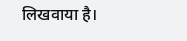लिखवाया है।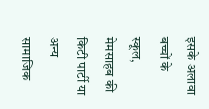इसके अलावा बच्चों के स्कूल, मेमसाहब की किटी पार्टी या अन्य सामाजिक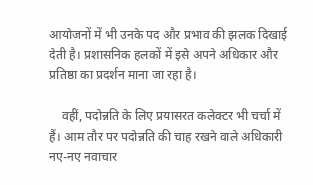आयोजनों में भी उनके पद और प्रभाव की झलक दिखाई देती है। प्रशासनिक हलकों में इसे अपने अधिकार और प्रतिष्ठा का प्रदर्शन माना जा रहा है।

    वहीं, पदोन्नति के लिए प्रयासरत कलेक्टर भी चर्चा में हैं। आम तौर पर पदोन्नति की चाह रखने वाले अधिकारी नए-नए नवाचार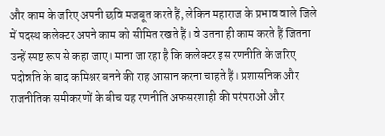और काम के जरिए अपनी छवि मजबूत करते हैं, लेकिन महाराज के प्रभाव वाले जिले में पदस्थ कलेक्टर अपने काम को सीमित रखते हैं। वे उतना ही काम करते हैं जितना उन्हें स्पष्ट रूप से कहा जाए। माना जा रहा है कि कलेक्टर इस रणनीति के जरिए पदोन्नति के बाद कमिश्नर बनने की राह आसान करना चाहते हैं। प्रशासनिक और राजनीतिक समीकरणों के बीच यह रणनीति अफसरशाही की परंपराओं और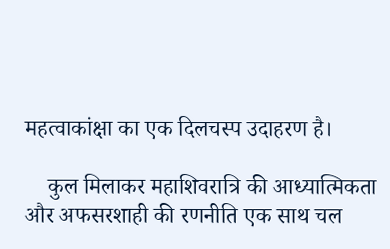महत्वाकांक्षा का एक दिलचस्प उदाहरण है।

    कुल मिलाकर महाशिवरात्रि की आध्यात्मिकता और अफसरशाही की रणनीति एक साथ चल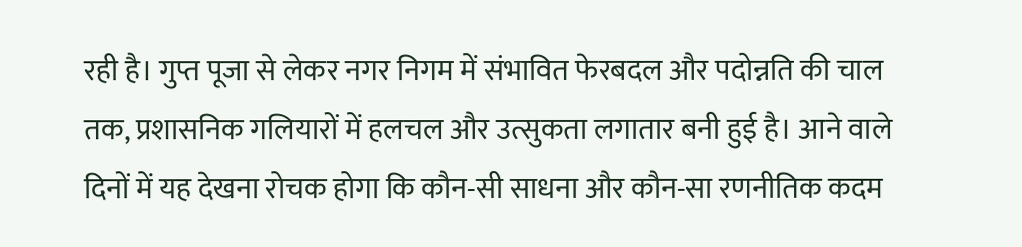रही है। गुप्त पूजा से लेकर नगर निगम में संभावित फेरबदल और पदोन्नति की चाल तक, प्रशासनिक गलियारों में हलचल और उत्सुकता लगातार बनी हुई है। आने वाले दिनों में यह देखना रोचक होगा कि कौन-सी साधना और कौन-सा रणनीतिक कदम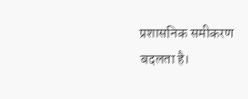प्रशासनिक समीकरण बदलता है।